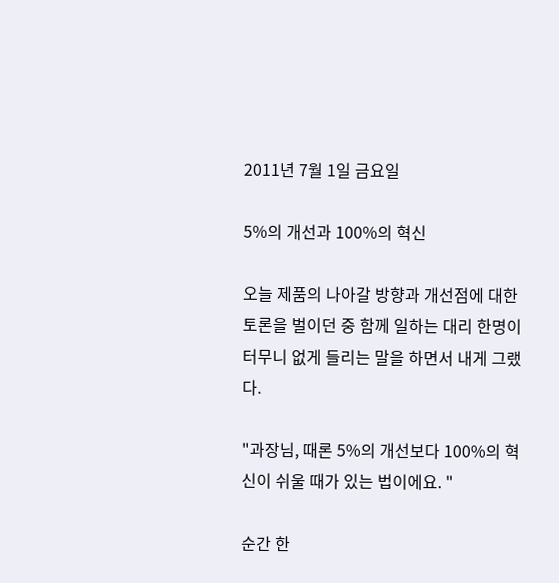2011년 7월 1일 금요일

5%의 개선과 100%의 혁신

오늘 제품의 나아갈 방향과 개선점에 대한 토론을 벌이던 중 함께 일하는 대리 한명이 터무니 없게 들리는 말을 하면서 내게 그랬다.

"과장님, 때론 5%의 개선보다 100%의 혁신이 쉬울 때가 있는 법이에요. "

순간 한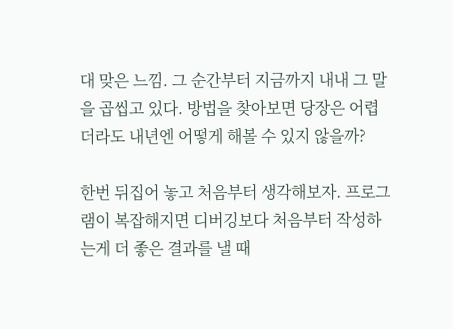대 맞은 느낌. 그 순간부터 지금까지 내내 그 말을 곱씹고 있다. 방법을 찾아보면 당장은 어렵더라도 내년엔 어떻게 해볼 수 있지 않을까?

한번 뒤집어 놓고 처음부터 생각해보자. 프로그램이 복잡해지면 디버깅보다 처음부터 작성하는게 더 좋은 결과를 낼 때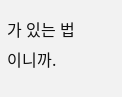가 있는 법이니까.